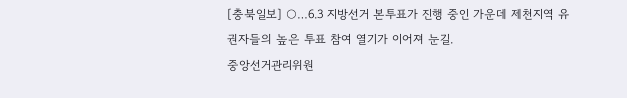[충북일보] ○…6.3 지방선거 본투표가 진행 중인 가운데 제천지역 유권자들의 높은 투표 참여 열기가 이어져 눈길.
중앙선거관리위원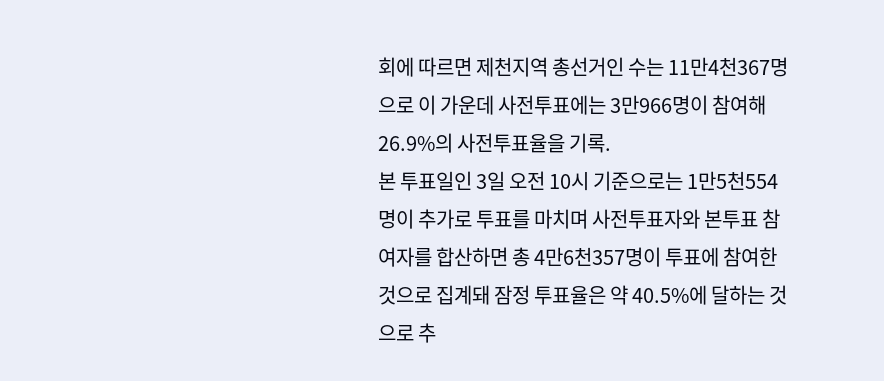회에 따르면 제천지역 총선거인 수는 11만4천367명으로 이 가운데 사전투표에는 3만966명이 참여해 26.9%의 사전투표율을 기록.
본 투표일인 3일 오전 10시 기준으로는 1만5천554명이 추가로 투표를 마치며 사전투표자와 본투표 참여자를 합산하면 총 4만6천357명이 투표에 참여한 것으로 집계돼 잠정 투표율은 약 40.5%에 달하는 것으로 추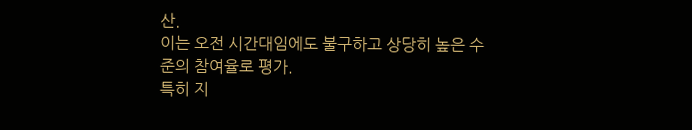산.
이는 오전 시간대임에도 불구하고 상당히 높은 수준의 참여율로 평가.
특히 지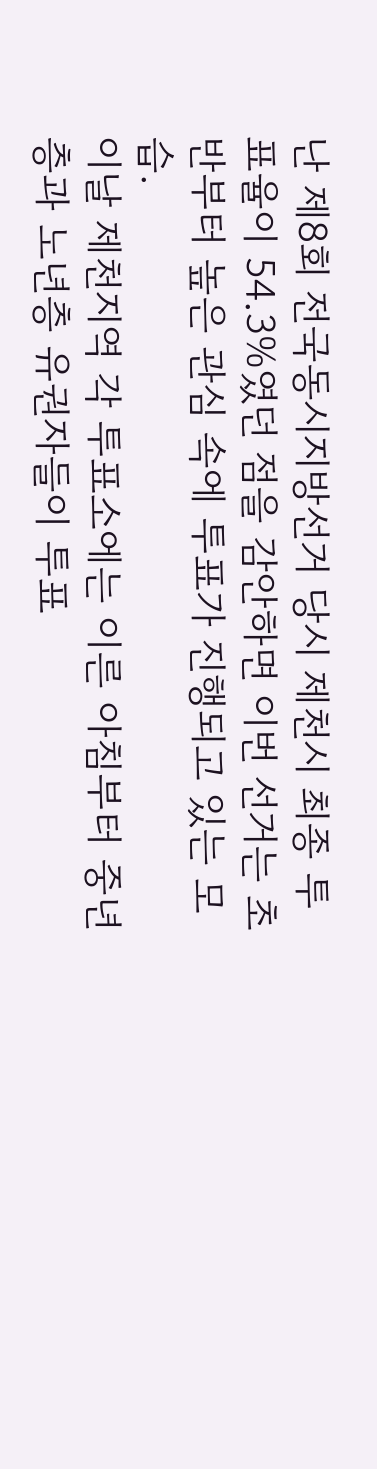난 제8회 전국동시지방선거 당시 제천시 최종 투표율이 54.3%였던 점을 감안하면 이번 선거는 초반부터 높은 관심 속에 투표가 진행되고 있는 모습.
이날 제천지역 각 투표소에는 이른 아침부터 중년층과 노년층 유권자들이 투표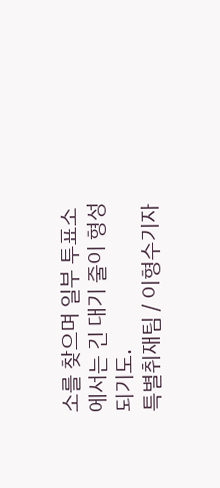소를 찾으며 일부 투표소에서는 긴 대기 줄이 형성되기도.
특별취재팀 / 이형수기자